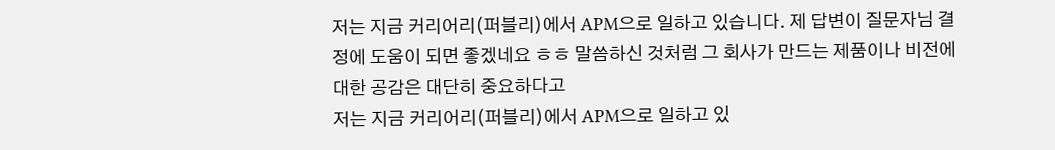저는 지금 커리어리(퍼블리)에서 APM으로 일하고 있습니다. 제 답변이 질문자님 결정에 도움이 되면 좋겠네요 ㅎㅎ 말씀하신 것처럼 그 회사가 만드는 제품이나 비전에 대한 공감은 대단히 중요하다고
저는 지금 커리어리(퍼블리)에서 APM으로 일하고 있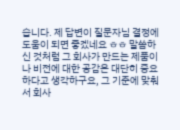습니다. 제 답변이 질문자님 결정에 도움이 되면 좋겠네요 ㅎㅎ 말씀하신 것처럼 그 회사가 만드는 제품이나 비전에 대한 공감은 대단히 중요하다고 생각하구요, 그 기준에 맞춰서 회사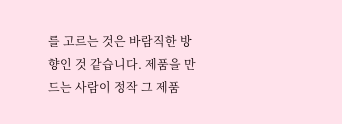를 고르는 것은 바람직한 방향인 것 같습니다. 제품을 만드는 사람이 정작 그 제품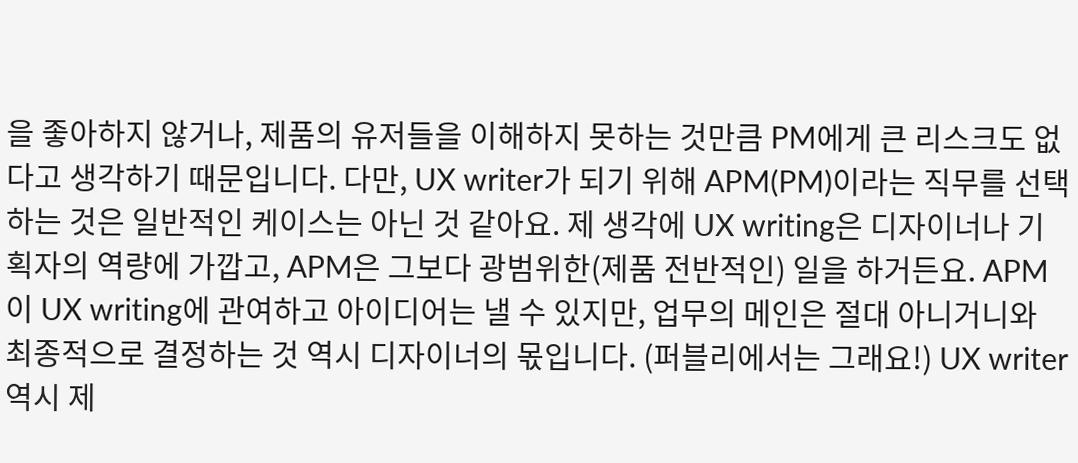을 좋아하지 않거나, 제품의 유저들을 이해하지 못하는 것만큼 PM에게 큰 리스크도 없다고 생각하기 때문입니다. 다만, UX writer가 되기 위해 APM(PM)이라는 직무를 선택하는 것은 일반적인 케이스는 아닌 것 같아요. 제 생각에 UX writing은 디자이너나 기획자의 역량에 가깝고, APM은 그보다 광범위한(제품 전반적인) 일을 하거든요. APM이 UX writing에 관여하고 아이디어는 낼 수 있지만, 업무의 메인은 절대 아니거니와 최종적으로 결정하는 것 역시 디자이너의 몫입니다. (퍼블리에서는 그래요!) UX writer 역시 제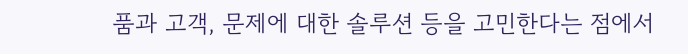품과 고객, 문제에 대한 솔루션 등을 고민한다는 점에서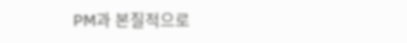PM과 본질적으로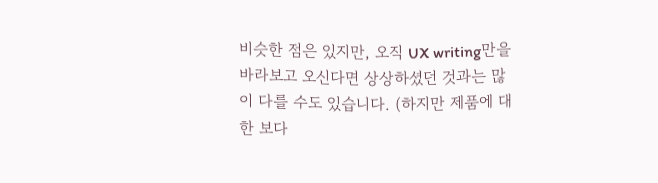비슷한 점은 있지만, 오직 UX writing만을 바라보고 오신다면 상상하셨던 것과는 많이 다를 수도 있습니다. (하지만 제품에 대한 보다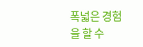폭넓은 경험을 할 수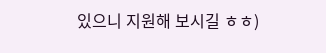있으니 지원해 보시길 ㅎㅎ)